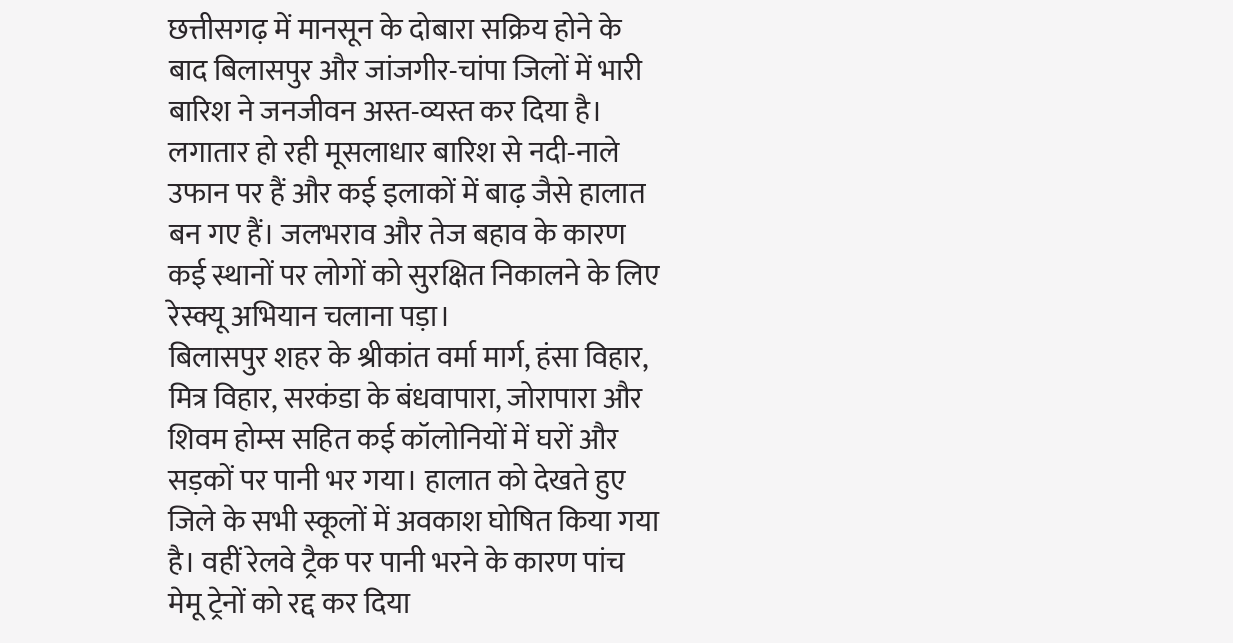छत्तीसगढ़ में मानसून के दोबारा सक्रिय होने के बाद बिलासपुर और जांजगीर-चांपा जिलों में भारी बारिश ने जनजीवन अस्त-व्यस्त कर दिया है। लगातार हो रही मूसलाधार बारिश से नदी-नाले उफान पर हैं और कई इलाकों में बाढ़ जैसे हालात बन गए हैं। जलभराव और तेज बहाव के कारण कई स्थानों पर लोगों को सुरक्षित निकालने के लिए रेस्क्यू अभियान चलाना पड़ा।
बिलासपुर शहर के श्रीकांत वर्मा मार्ग, हंसा विहार, मित्र विहार, सरकंडा के बंधवापारा, जोरापारा और शिवम होम्स सहित कई कॉलोनियों में घरों और सड़कों पर पानी भर गया। हालात को देखते हुए जिले के सभी स्कूलों में अवकाश घोषित किया गया है। वहीं रेलवे ट्रैक पर पानी भरने के कारण पांच मेमू ट्रेनों को रद्द कर दिया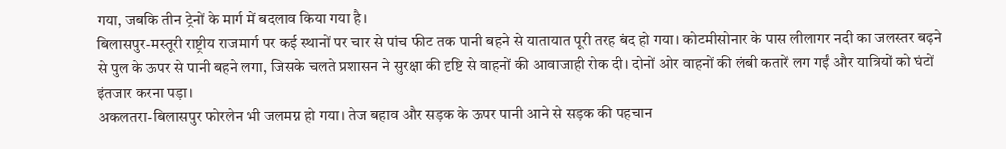गया, जबकि तीन ट्रेनों के मार्ग में बदलाव किया गया है।
बिलासपुर-मस्तूरी राष्ट्रीय राजमार्ग पर कई स्थानों पर चार से पांच फीट तक पानी बहने से यातायात पूरी तरह बंद हो गया। कोटमीसोनार के पास लीलागर नदी का जलस्तर बढ़ने से पुल के ऊपर से पानी बहने लगा, जिसके चलते प्रशासन ने सुरक्षा की दृष्टि से वाहनों की आवाजाही रोक दी। दोनों ओर वाहनों की लंबी कतारें लग गईं और यात्रियों को घंटों इंतजार करना पड़ा।
अकलतरा-बिलासपुर फोरलेन भी जलमग्न हो गया। तेज बहाव और सड़क के ऊपर पानी आने से सड़क की पहचान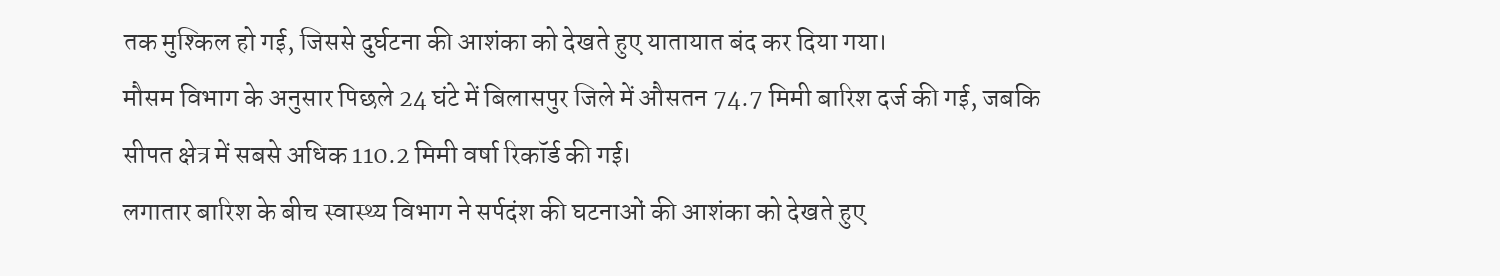तक मुश्किल हो गई, जिससे दुर्घटना की आशंका को देखते हुए यातायात बंद कर दिया गया।
मौसम विभाग के अनुसार पिछले 24 घंटे में बिलासपुर जिले में औसतन 74.7 मिमी बारिश दर्ज की गई, जबकि सीपत क्षेत्र में सबसे अधिक 110.2 मिमी वर्षा रिकॉर्ड की गई।
लगातार बारिश के बीच स्वास्थ्य विभाग ने सर्पदंश की घटनाओं की आशंका को देखते हुए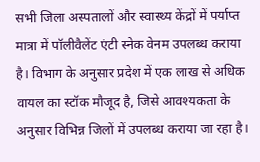सभी जिला अस्पतालों और स्वास्थ्य केंद्रों में पर्याप्त मात्रा में पॉलीवैलेंट एंटी स्नेक वेनम उपलब्ध कराया है। विभाग के अनुसार प्रदेश में एक लाख से अधिक वायल का स्टॉक मौजूद है, जिसे आवश्यकता के अनुसार विभिन्न जिलों में उपलब्ध कराया जा रहा है।